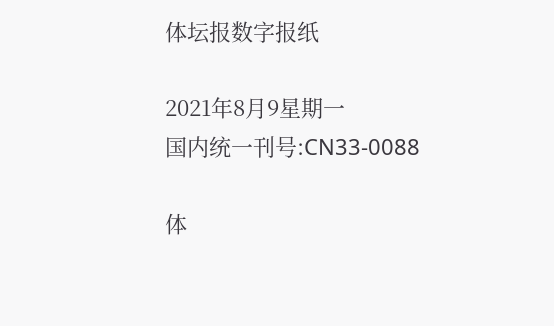体坛报数字报纸

2021年8月9星期一
国内统一刊号:CN33-0088

体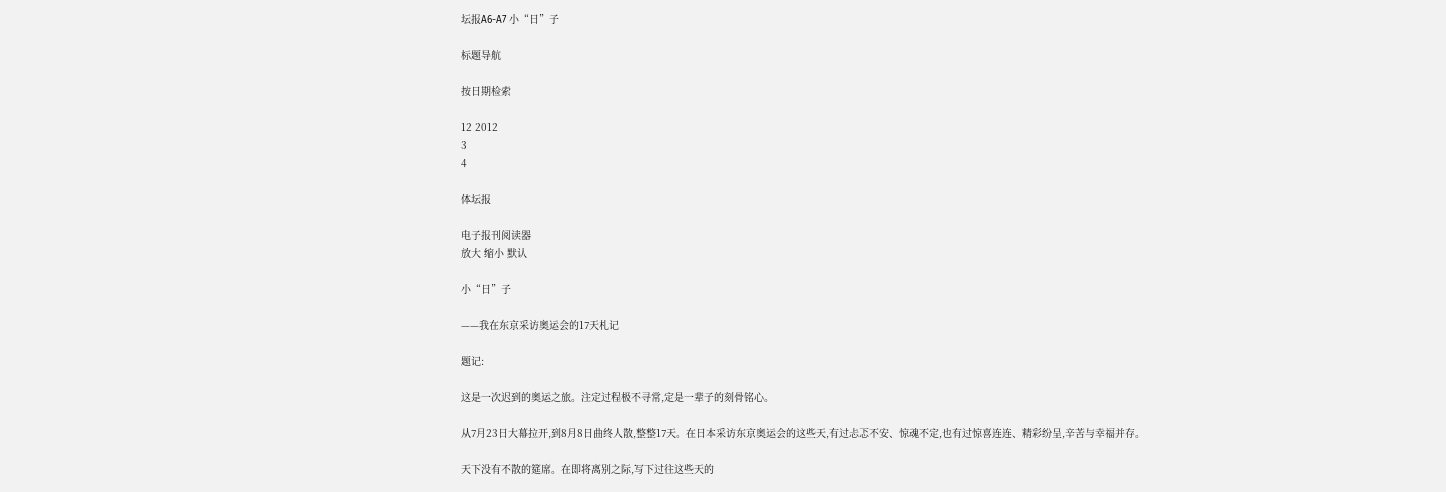坛报A6-A7 小“日”子

标题导航

按日期检索

12 2012
3
4

体坛报

电子报刊阅读器
放大 缩小 默认

小“日”子

——我在东京采访奥运会的17天札记

题记:

这是一次迟到的奥运之旅。注定过程极不寻常,定是一辈子的刻骨铭心。

从7月23日大幕拉开,到8月8日曲终人散,整整17天。在日本采访东京奥运会的这些天,有过忐忑不安、惊魂不定,也有过惊喜连连、精彩纷呈,辛苦与幸福并存。

天下没有不散的筵席。在即将离别之际,写下过往这些天的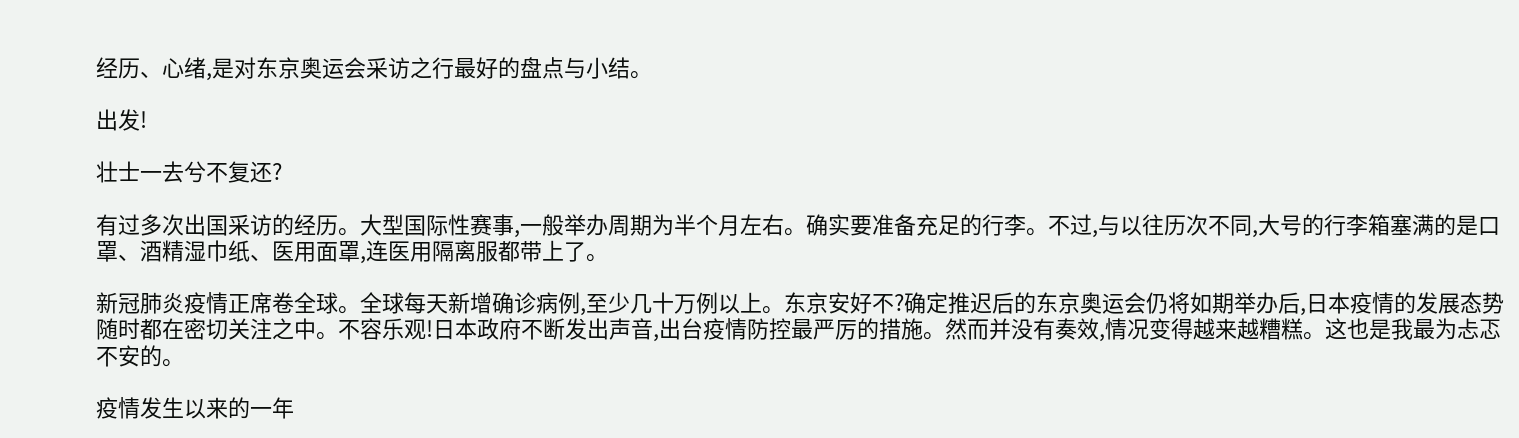经历、心绪,是对东京奥运会采访之行最好的盘点与小结。

出发!

壮士一去兮不复还?

有过多次出国采访的经历。大型国际性赛事,一般举办周期为半个月左右。确实要准备充足的行李。不过,与以往历次不同,大号的行李箱塞满的是口罩、酒精湿巾纸、医用面罩,连医用隔离服都带上了。

新冠肺炎疫情正席卷全球。全球每天新增确诊病例,至少几十万例以上。东京安好不?确定推迟后的东京奥运会仍将如期举办后,日本疫情的发展态势随时都在密切关注之中。不容乐观!日本政府不断发出声音,出台疫情防控最严厉的措施。然而并没有奏效,情况变得越来越糟糕。这也是我最为忐忑不安的。

疫情发生以来的一年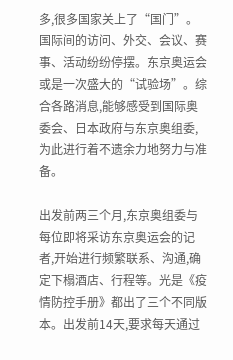多,很多国家关上了“国门”。国际间的访问、外交、会议、赛事、活动纷纷停摆。东京奥运会或是一次盛大的“试验场”。综合各路消息,能够感受到国际奥委会、日本政府与东京奥组委,为此进行着不遗余力地努力与准备。

出发前两三个月,东京奥组委与每位即将采访东京奥运会的记者,开始进行频繁联系、沟通,确定下榻酒店、行程等。光是《疫情防控手册》都出了三个不同版本。出发前14天,要求每天通过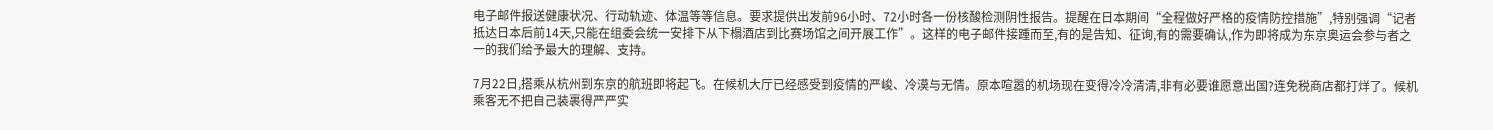电子邮件报送健康状况、行动轨迹、体温等等信息。要求提供出发前96小时、72小时各一份核酸检测阴性报告。提醒在日本期间“全程做好严格的疫情防控措施”,特别强调“记者抵达日本后前14天,只能在组委会统一安排下从下榻酒店到比赛场馆之间开展工作”。这样的电子邮件接踵而至,有的是告知、征询,有的需要确认,作为即将成为东京奥运会参与者之一的我们给予最大的理解、支持。

7月22日,搭乘从杭州到东京的航班即将起飞。在候机大厅已经感受到疫情的严峻、冷漠与无情。原本喧嚣的机场现在变得冷冷清清,非有必要谁愿意出国?连免税商店都打烊了。候机乘客无不把自己装裹得严严实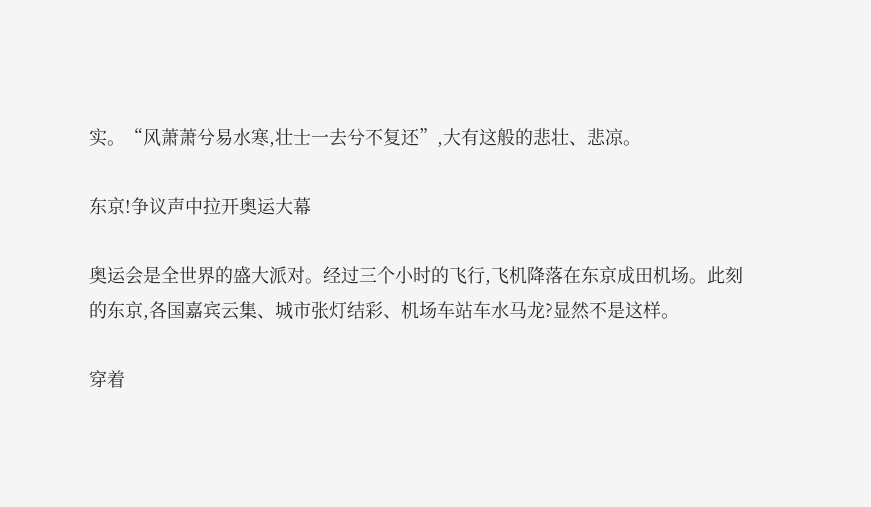实。“风萧萧兮易水寒,壮士一去兮不复还”,大有这般的悲壮、悲凉。

东京!争议声中拉开奥运大幕

奥运会是全世界的盛大派对。经过三个小时的飞行,飞机降落在东京成田机场。此刻的东京,各国嘉宾云集、城市张灯结彩、机场车站车水马龙?显然不是这样。

穿着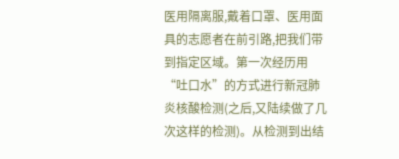医用隔离服,戴着口罩、医用面具的志愿者在前引路,把我们带到指定区域。第一次经历用“吐口水”的方式进行新冠肺炎核酸检测(之后,又陆续做了几次这样的检测)。从检测到出结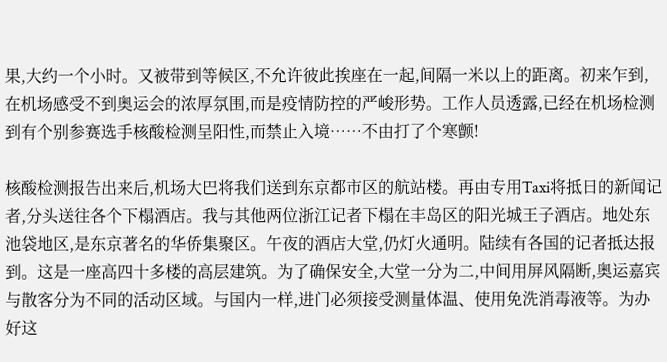果,大约一个小时。又被带到等候区,不允许彼此挨座在一起,间隔一米以上的距离。初来乍到,在机场感受不到奥运会的浓厚氛围,而是疫情防控的严峻形势。工作人员透露,已经在机场检测到有个别参赛选手核酸检测呈阳性,而禁止入境……不由打了个寒颤!

核酸检测报告出来后,机场大巴将我们送到东京都市区的航站楼。再由专用Taxi将抵日的新闻记者,分头送往各个下榻酒店。我与其他两位浙江记者下榻在丰岛区的阳光城王子酒店。地处东池袋地区,是东京著名的华侨集聚区。午夜的酒店大堂,仍灯火通明。陆续有各国的记者抵达报到。这是一座高四十多楼的高层建筑。为了确保安全,大堂一分为二,中间用屏风隔断,奥运嘉宾与散客分为不同的活动区域。与国内一样,进门必须接受测量体温、使用免洗消毒液等。为办好这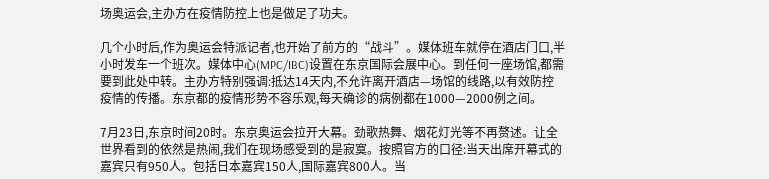场奥运会,主办方在疫情防控上也是做足了功夫。

几个小时后,作为奥运会特派记者,也开始了前方的“战斗”。媒体班车就停在酒店门口,半小时发车一个班次。媒体中心(MPC/IBC)设置在东京国际会展中心。到任何一座场馆,都需要到此处中转。主办方特别强调:抵达14天内,不允许离开酒店—场馆的线路,以有效防控疫情的传播。东京都的疫情形势不容乐观,每天确诊的病例都在1000—2000例之间。

7月23日,东京时间20时。东京奥运会拉开大幕。劲歌热舞、烟花灯光等不再赘述。让全世界看到的依然是热闹,我们在现场感受到的是寂寞。按照官方的口径:当天出席开幕式的嘉宾只有950人。包括日本嘉宾150人,国际嘉宾800人。当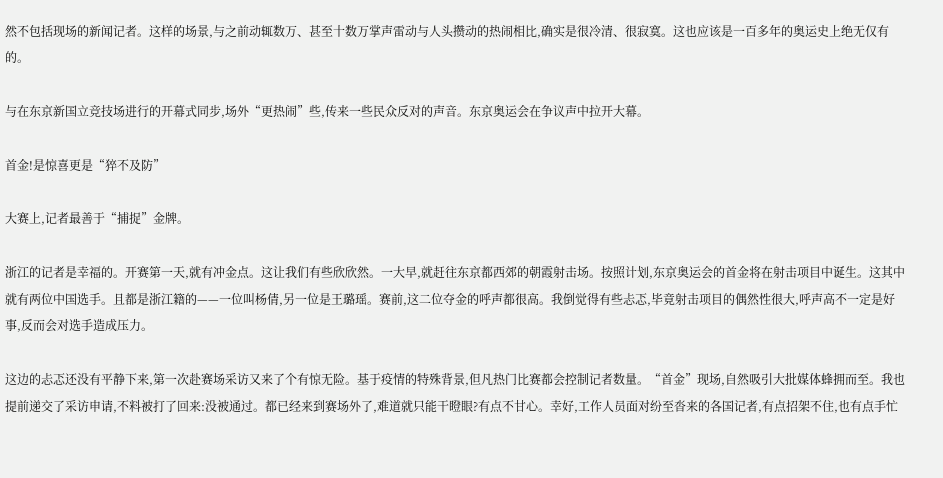然不包括现场的新闻记者。这样的场景,与之前动辄数万、甚至十数万掌声雷动与人头攒动的热闹相比,确实是很冷清、很寂寞。这也应该是一百多年的奥运史上绝无仅有的。

与在东京新国立竞技场进行的开幕式同步,场外“更热闹”些,传来一些民众反对的声音。东京奥运会在争议声中拉开大幕。

首金!是惊喜更是“猝不及防”

大赛上,记者最善于“捕捉”金牌。

浙江的记者是幸福的。开赛第一天,就有冲金点。这让我们有些欣欣然。一大早,就赶往东京都西郊的朝霞射击场。按照计划,东京奥运会的首金将在射击项目中诞生。这其中就有两位中国选手。且都是浙江籍的——一位叫杨倩,另一位是王璐瑶。赛前,这二位夺金的呼声都很高。我倒觉得有些忐忑,毕竟射击项目的偶然性很大,呼声高不一定是好事,反而会对选手造成压力。

这边的忐忑还没有平静下来,第一次赴赛场采访又来了个有惊无险。基于疫情的特殊背景,但凡热门比赛都会控制记者数量。“首金”现场,自然吸引大批媒体蜂拥而至。我也提前递交了采访申请,不料被打了回来:没被通过。都已经来到赛场外了,难道就只能干瞪眼?有点不甘心。幸好,工作人员面对纷至沓来的各国记者,有点招架不住,也有点手忙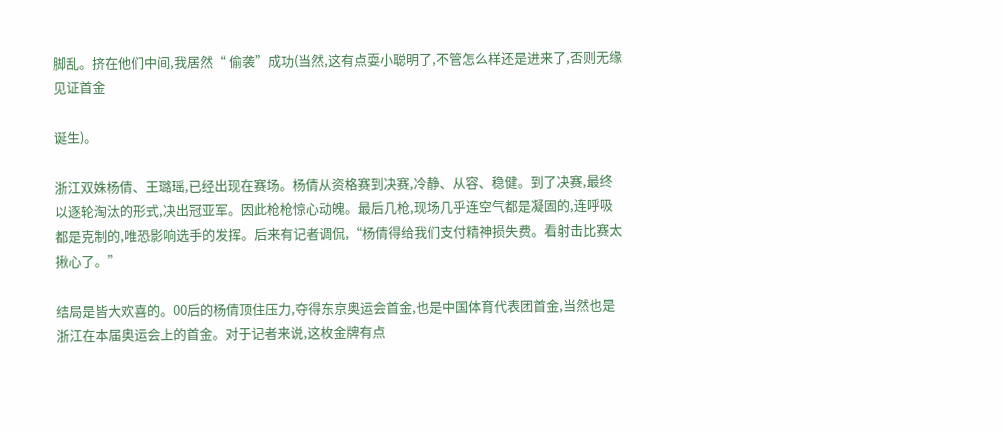脚乱。挤在他们中间,我居然“ 偷袭”成功(当然,这有点耍小聪明了,不管怎么样还是进来了,否则无缘见证首金

诞生)。

浙江双姝杨倩、王璐瑶,已经出现在赛场。杨倩从资格赛到决赛,冷静、从容、稳健。到了决赛,最终以逐轮淘汰的形式,决出冠亚军。因此枪枪惊心动魄。最后几枪,现场几乎连空气都是凝固的,连呼吸都是克制的,唯恐影响选手的发挥。后来有记者调侃,“杨倩得给我们支付精神损失费。看射击比赛太揪心了。”

结局是皆大欢喜的。00后的杨倩顶住压力,夺得东京奥运会首金,也是中国体育代表团首金,当然也是浙江在本届奥运会上的首金。对于记者来说,这枚金牌有点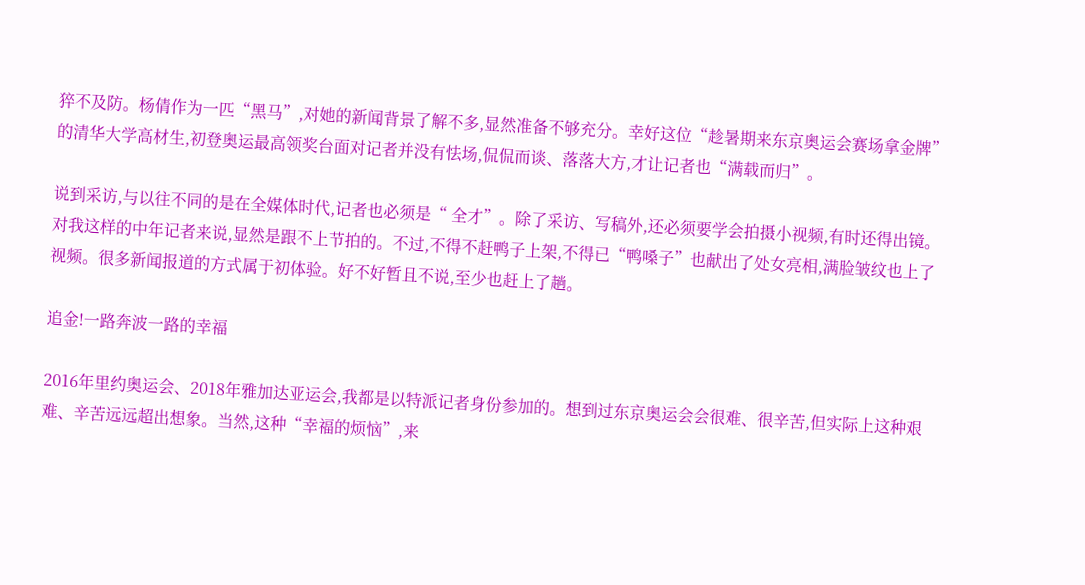猝不及防。杨倩作为一匹“黑马”,对她的新闻背景了解不多,显然准备不够充分。幸好这位“趁暑期来东京奥运会赛场拿金牌”的清华大学高材生,初登奥运最高领奖台面对记者并没有怯场,侃侃而谈、落落大方,才让记者也“满载而归”。

说到采访,与以往不同的是在全媒体时代,记者也必须是“ 全才”。除了采访、写稿外,还必须要学会拍摄小视频,有时还得出镜。对我这样的中年记者来说,显然是跟不上节拍的。不过,不得不赶鸭子上架,不得已“鸭嗓子”也献出了处女亮相,满脸皱纹也上了视频。很多新闻报道的方式属于初体验。好不好暂且不说,至少也赶上了趟。

追金!一路奔波一路的幸福

2016年里约奥运会、2018年雅加达亚运会,我都是以特派记者身份参加的。想到过东京奥运会会很难、很辛苦,但实际上这种艰难、辛苦远远超出想象。当然,这种“幸福的烦恼”,来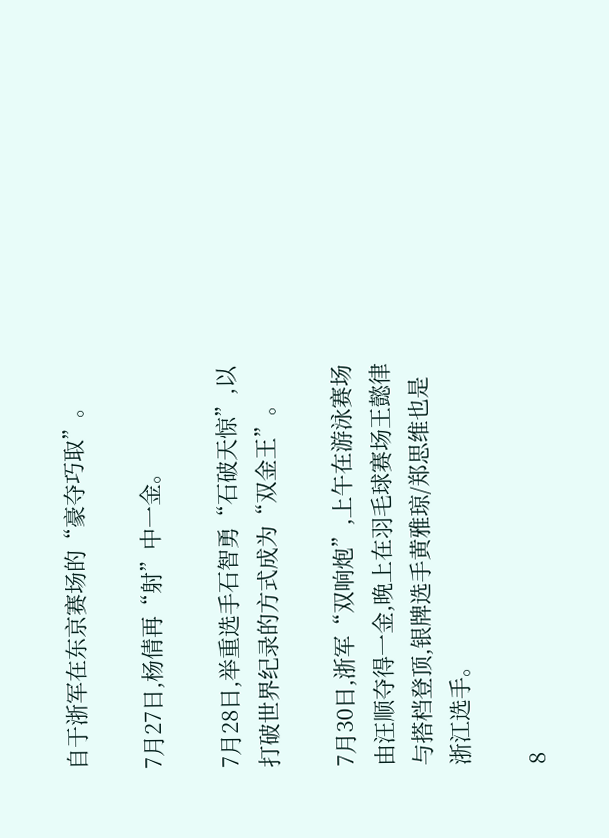自于浙军在东京赛场的“豪夺巧取”。

7月27日,杨倩再“射”中一金。

7月28日,举重选手石智勇“石破天惊”,以打破世界纪录的方式成为“双金王”。

7月30日,浙军“双响炮”,上午在游泳赛场由汪顺夺得一金,晚上在羽毛球赛场王懿律与搭档登顶,银牌选手黄雅琼/郑思维也是浙江选手。

8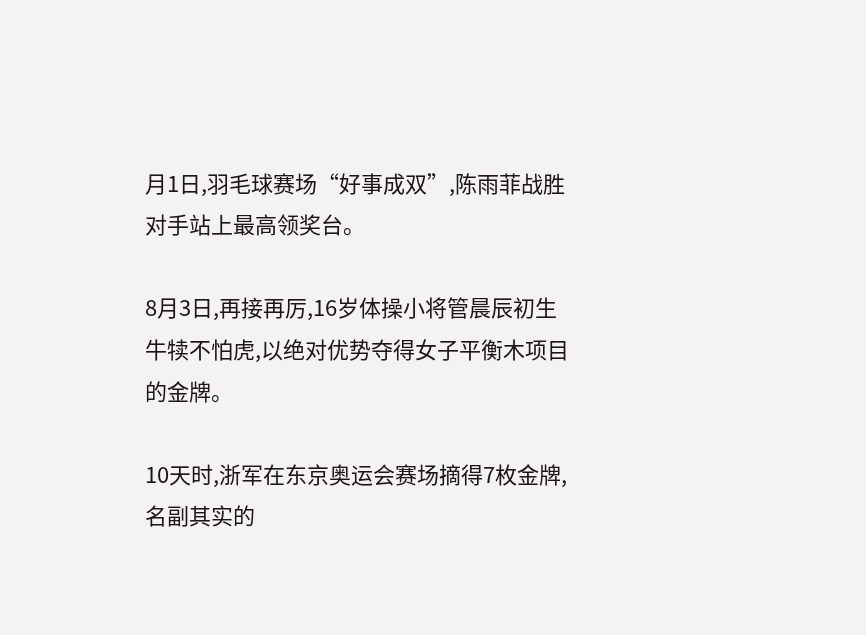月1日,羽毛球赛场“好事成双”,陈雨菲战胜对手站上最高领奖台。

8月3日,再接再厉,16岁体操小将管晨辰初生牛犊不怕虎,以绝对优势夺得女子平衡木项目的金牌。

10天时,浙军在东京奥运会赛场摘得7枚金牌,名副其实的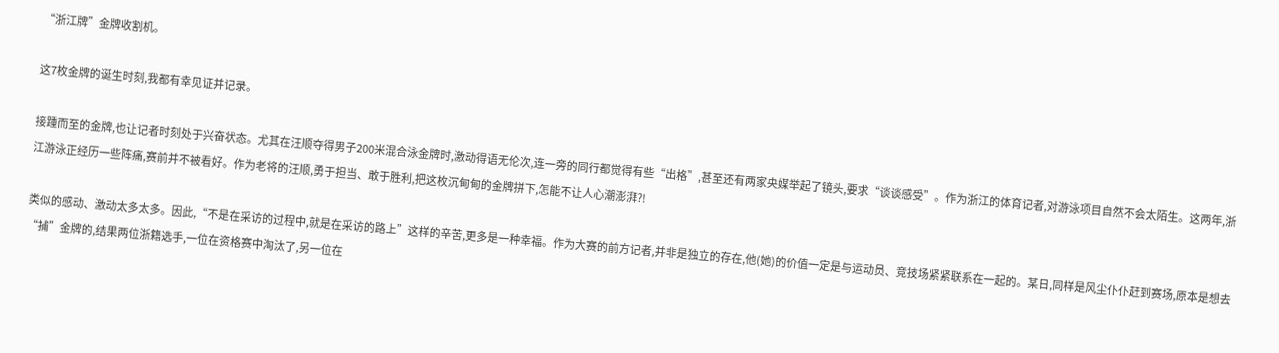“浙江牌”金牌收割机。

这7枚金牌的诞生时刻,我都有幸见证并记录。

接踵而至的金牌,也让记者时刻处于兴奋状态。尤其在汪顺夺得男子200米混合泳金牌时,激动得语无伦次,连一旁的同行都觉得有些“出格”,甚至还有两家央媒举起了镜头,要求“谈谈感受”。作为浙江的体育记者,对游泳项目自然不会太陌生。这两年,浙江游泳正经历一些阵痛,赛前并不被看好。作为老将的汪顺,勇于担当、敢于胜利,把这枚沉甸甸的金牌拼下,怎能不让人心潮澎湃?!

类似的感动、激动太多太多。因此,“不是在采访的过程中,就是在采访的路上”这样的辛苦,更多是一种幸福。作为大赛的前方记者,并非是独立的存在,他(她)的价值一定是与运动员、竞技场紧紧联系在一起的。某日,同样是风尘仆仆赶到赛场,原本是想去“捕”金牌的,结果两位浙籍选手,一位在资格赛中淘汰了,另一位在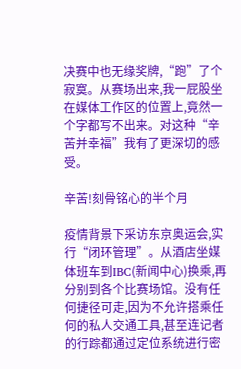决赛中也无缘奖牌,“跑”了个寂寞。从赛场出来,我一屁股坐在媒体工作区的位置上,竟然一个字都写不出来。对这种“辛苦并幸福”我有了更深切的感受。

辛苦!刻骨铭心的半个月

疫情背景下采访东京奥运会,实行“闭环管理”。从酒店坐媒体班车到IBC(新闻中心)换乘,再分别到各个比赛场馆。没有任何捷径可走,因为不允许搭乘任何的私人交通工具,甚至连记者的行踪都通过定位系统进行密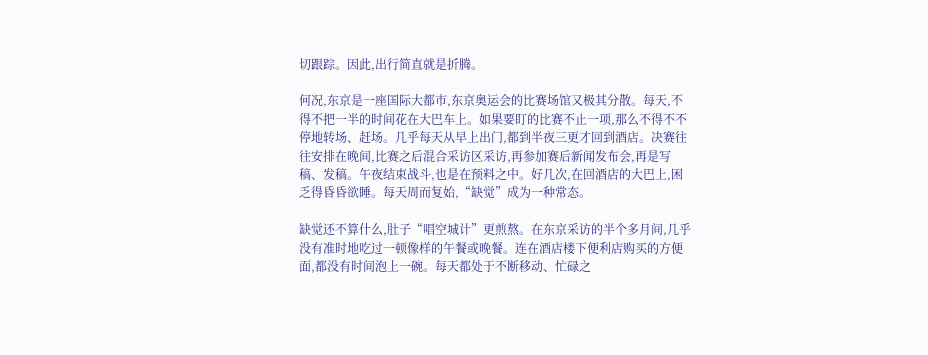切跟踪。因此,出行简直就是折腾。

何况,东京是一座国际大都市,东京奥运会的比赛场馆又极其分散。每天,不得不把一半的时间花在大巴车上。如果要盯的比赛不止一项,那么不得不不停地转场、赶场。几乎每天从早上出门,都到半夜三更才回到酒店。决赛往往安排在晚间,比赛之后混合采访区采访,再参加赛后新闻发布会,再是写稿、发稿。午夜结束战斗,也是在预料之中。好几次,在回酒店的大巴上,困乏得昏昏欲睡。每天周而复始,“缺觉”成为一种常态。

缺觉还不算什么,肚子“唱空城计”更煎熬。在东京采访的半个多月间,几乎没有准时地吃过一顿像样的午餐或晚餐。连在酒店楼下便利店购买的方便面,都没有时间泡上一碗。每天都处于不断移动、忙碌之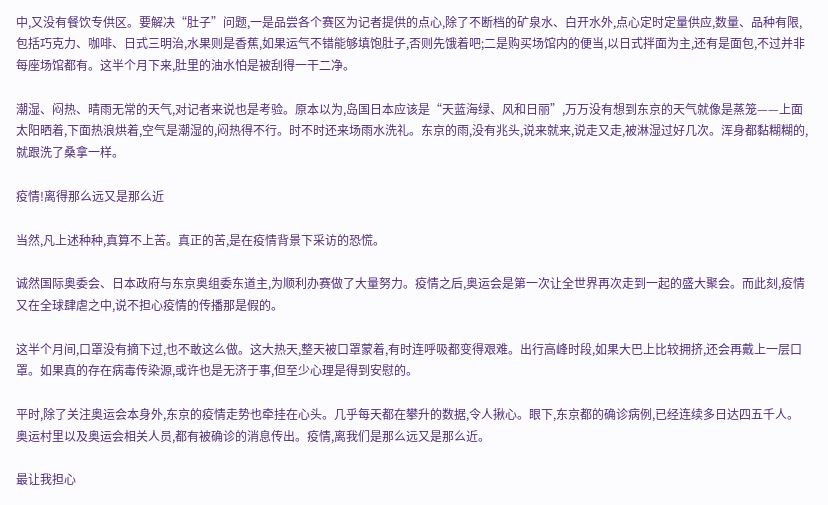中,又没有餐饮专供区。要解决“肚子”问题,一是品尝各个赛区为记者提供的点心,除了不断档的矿泉水、白开水外,点心定时定量供应,数量、品种有限,包括巧克力、咖啡、日式三明治,水果则是香蕉,如果运气不错能够填饱肚子,否则先饿着吧;二是购买场馆内的便当,以日式拌面为主,还有是面包,不过并非每座场馆都有。这半个月下来,肚里的油水怕是被刮得一干二净。

潮湿、闷热、晴雨无常的天气,对记者来说也是考验。原本以为,岛国日本应该是“天蓝海绿、风和日丽”,万万没有想到东京的天气就像是蒸笼——上面太阳晒着,下面热浪烘着,空气是潮湿的,闷热得不行。时不时还来场雨水洗礼。东京的雨,没有兆头,说来就来,说走又走,被淋湿过好几次。浑身都黏糊糊的,就跟洗了桑拿一样。

疫情!离得那么远又是那么近

当然,凡上述种种,真算不上苦。真正的苦,是在疫情背景下采访的恐慌。

诚然国际奥委会、日本政府与东京奥组委东道主,为顺利办赛做了大量努力。疫情之后,奥运会是第一次让全世界再次走到一起的盛大聚会。而此刻,疫情又在全球肆虐之中,说不担心疫情的传播那是假的。

这半个月间,口罩没有摘下过,也不敢这么做。这大热天,整天被口罩蒙着,有时连呼吸都变得艰难。出行高峰时段,如果大巴上比较拥挤,还会再戴上一层口罩。如果真的存在病毒传染源,或许也是无济于事,但至少心理是得到安慰的。

平时,除了关注奥运会本身外,东京的疫情走势也牵挂在心头。几乎每天都在攀升的数据,令人揪心。眼下,东京都的确诊病例,已经连续多日达四五千人。奥运村里以及奥运会相关人员,都有被确诊的消息传出。疫情,离我们是那么远又是那么近。

最让我担心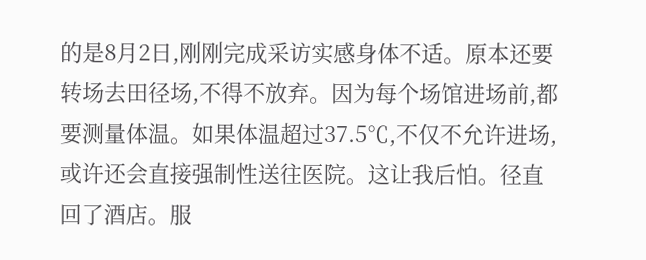的是8月2日,刚刚完成采访实感身体不适。原本还要转场去田径场,不得不放弃。因为每个场馆进场前,都要测量体温。如果体温超过37.5℃,不仅不允许进场,或许还会直接强制性送往医院。这让我后怕。径直回了酒店。服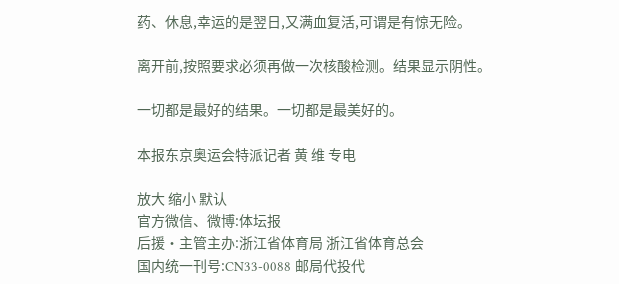药、休息,幸运的是翌日,又满血复活,可谓是有惊无险。

离开前,按照要求必须再做一次核酸检测。结果显示阴性。

一切都是最好的结果。一切都是最美好的。

本报东京奥运会特派记者 黄 维 专电

放大 缩小 默认
官方微信、微博:体坛报
后援·主管主办:浙江省体育局 浙江省体育总会
国内统一刊号:CN33-0088 邮局代投代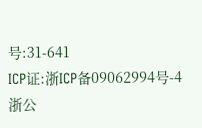号:31-641
ICP证:浙ICP备09062994号-4
浙公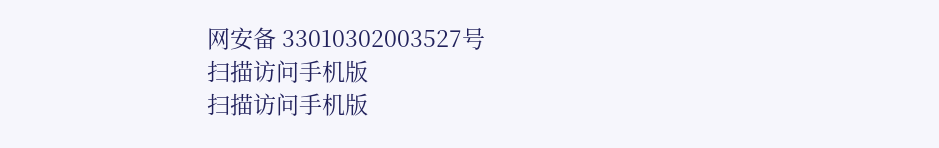网安备 33010302003527号
扫描访问手机版
扫描访问手机版